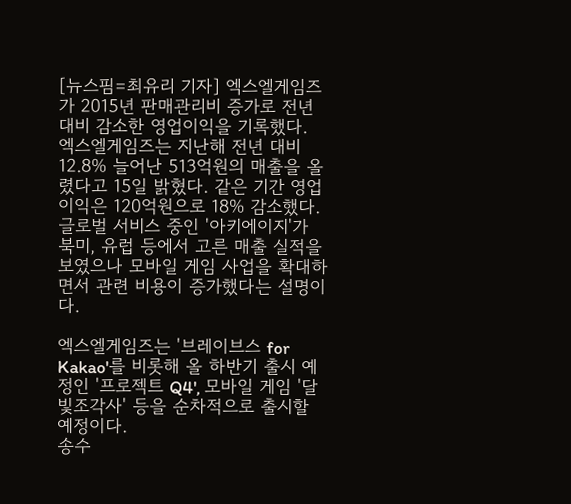[뉴스핌=최유리 기자] 엑스엘게임즈가 2015년 판매관리비 증가로 전년 대비 감소한 영업이익을 기록했다.
엑스엘게임즈는 지난해 전년 대비 12.8% 늘어난 513억원의 매출을 올렸다고 15일 밝혔다. 같은 기간 영업이익은 120억원으로 18% 감소했다.
글로벌 서비스 중인 '아키에이지'가 북미, 유럽 등에서 고른 매출 실적을 보였으나 모바일 게임 사업을 확대하면서 관련 비용이 증가했다는 설명이다.

엑스엘게임즈는 '브레이브스 for Kakao'를 비롯해 올 하반기 출시 예정인 '프로젝트 Q4', 모바일 게임 '달빛조각사' 등을 순차적으로 출시할 예정이다.
송수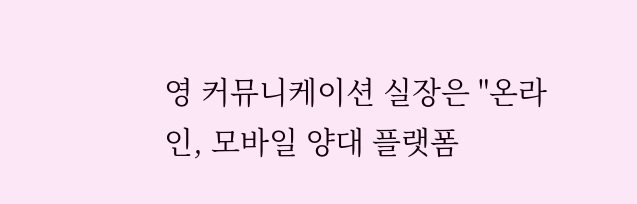영 커뮤니케이션 실장은 "온라인, 모바일 양대 플랫폼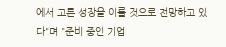에서 고른 성장을 이룰 것으로 전망하고 있다"며 "준비 중인 기업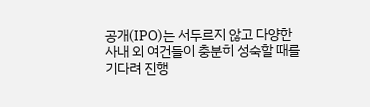공개(IPO)는 서두르지 않고 다양한 사내 외 여건들이 충분히 성숙할 때를 기다려 진행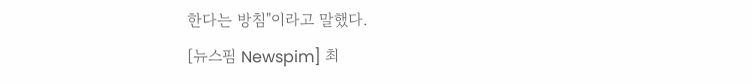한다는 방침"이라고 말했다.
[뉴스핌 Newspim] 최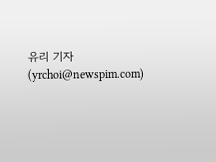유리 기자 (yrchoi@newspim.com)